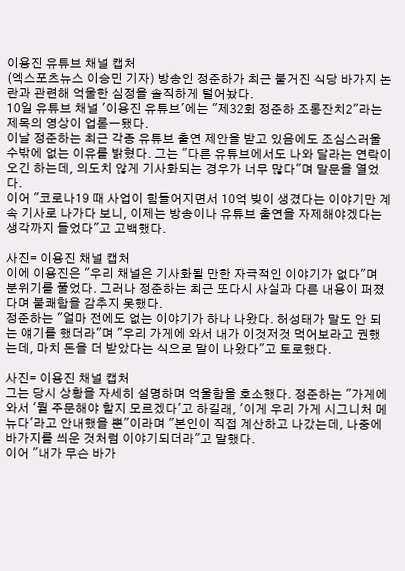이용진 유튜브 채널 캡처
(엑스포츠뉴스 이승민 기자) 방송인 정준하가 최근 불거진 식당 바가지 논란과 관련해 억울한 심정을 솔직하게 털어놨다.
10일 유튜브 채널 '이용진 유튜브'에는 "제32회 정준하 조롱잔치2"라는 제목의 영상이 업롣ㅡ됐다.
이날 정준하는 최근 각종 유튜브 출연 제안을 받고 있음에도 조심스러울 수밖에 없는 이유를 밝혔다. 그는 "다른 유튜브에서도 나와 달라는 연락이 오긴 하는데, 의도치 않게 기사화되는 경우가 너무 많다"며 말문을 열었다.
이어 "코로나19 때 사업이 힘들어지면서 10억 빚이 생겼다는 이야기만 계속 기사로 나가다 보니, 이제는 방송이나 유튜브 출연을 자제해야겠다는 생각까지 들었다"고 고백했다.

사진= 이용진 채널 캡처
이에 이용진은 "우리 채널은 기사화될 만한 자극적인 이야기가 없다"며 분위기를 풀었다. 그러나 정준하는 최근 또다시 사실과 다른 내용이 퍼졌다며 불쾌함을 감추지 못했다.
정준하는 "얼마 전에도 없는 이야기가 하나 나왔다. 허성태가 말도 안 되는 얘기를 했더라"며 "우리 가게에 와서 내가 이것저것 먹어보라고 권했는데, 마치 돈을 더 받았다는 식으로 말이 나왔다"고 토로했다.

사진= 이용진 채널 캡처
그는 당시 상황을 자세히 설명하며 억울함을 호소했다. 정준하는 "가게에 와서 '뭘 주문해야 할지 모르겠다'고 하길래, '이게 우리 가게 시그니처 메뉴다'라고 안내했을 뿐"이라며 "본인이 직접 계산하고 나갔는데, 나중에 바가지를 씌운 것처럼 이야기되더라"고 말했다.
이어 "내가 무슨 바가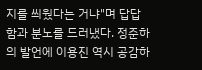지를 씌웠다는 거냐"며 답답함과 분노를 드러냈다. 정준하의 발언에 이용진 역시 공감하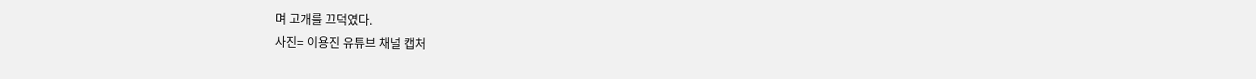며 고개를 끄덕였다.
사진= 이용진 유튜브 채널 캡처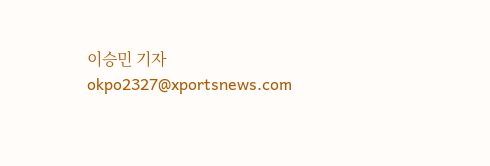이승민 기자 okpo2327@xportsnews.com